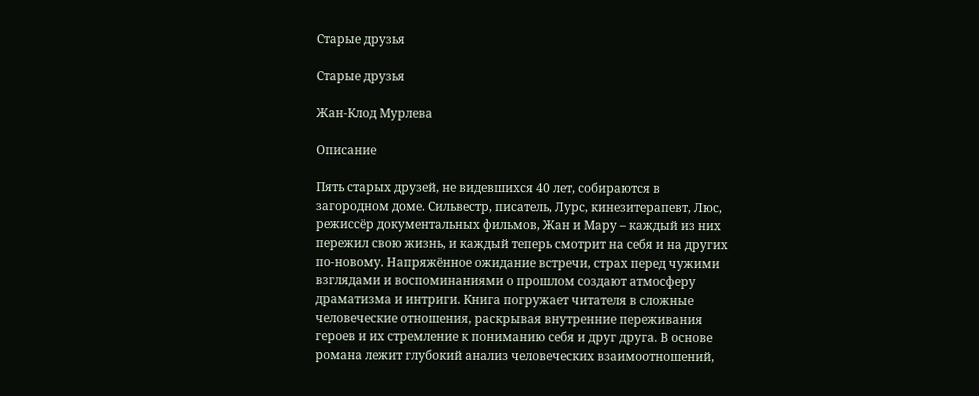Старые друзья

Старые друзья

Жан-Клод Мурлева

Описание

Пять старых друзей, не видевшихся 40 лет, собираются в загородном доме. Сильвестр, писатель, Лурс, кинезитерапевт, Люс, режиссёр документальных фильмов, Жан и Мару – каждый из них пережил свою жизнь, и каждый теперь смотрит на себя и на других по-новому. Напряжённое ожидание встречи, страх перед чужими взглядами и воспоминаниями о прошлом создают атмосферу драматизма и интриги. Книга погружает читателя в сложные человеческие отношения, раскрывая внутренние переживания героев и их стремление к пониманию себя и друг друга. В основе романа лежит глубокий анализ человеческих взаимоотношений,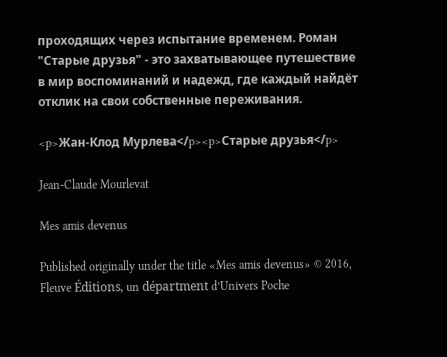проходящих через испытание временем. Роман "Старые друзья" - это захватывающее путешествие в мир воспоминаний и надежд, где каждый найдёт отклик на свои собственные переживания.

<p>Жан-Клод Мурлева</p><p>Старые друзья</p>

Jean-Claude Mourlevat

Mes amis devenus

Published originally under the title «Mes amis devenus» © 2016, Fleuve Éditions, un départment d’Univers Poche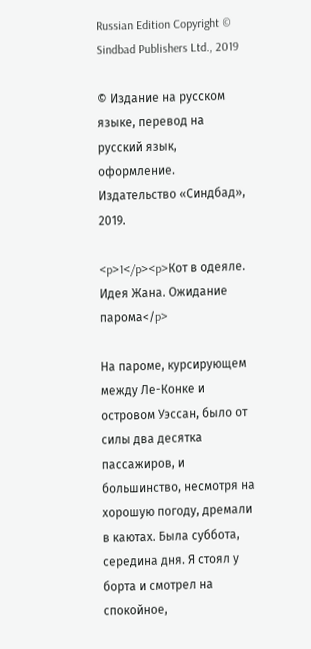Russian Edition Copyright © Sindbad Publishers Ltd., 2019

© Издание на русском языке, перевод на русский язык, оформление. Издательство «Синдбад», 2019.

<p>1</p><p>Кот в одеяле. Идея Жана. Ожидание парома</p>

На пароме, курсирующем между Ле-Конке и островом Уэссан, было от силы два десятка пассажиров, и большинство, несмотря на хорошую погоду, дремали в каютах. Была суббота, середина дня. Я стоял у борта и смотрел на спокойное,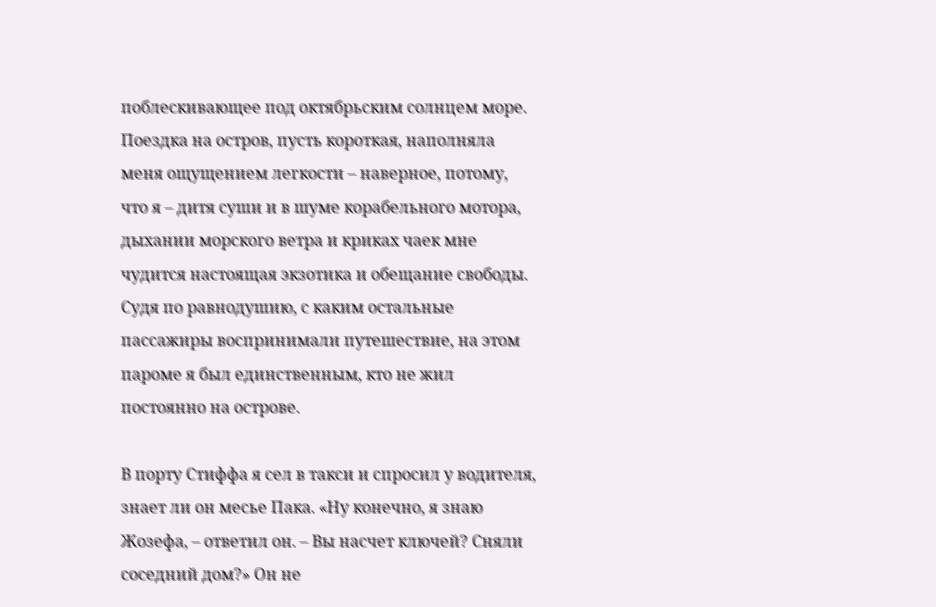поблескивающее под октябрьским солнцем море. Поездка на остров, пусть короткая, наполняла меня ощущением легкости – наверное, потому, что я – дитя суши и в шуме корабельного мотора, дыхании морского ветра и криках чаек мне чудится настоящая экзотика и обещание свободы. Судя по равнодушию, с каким остальные пассажиры воспринимали путешествие, на этом пароме я был единственным, кто не жил постоянно на острове.

В порту Стиффа я сел в такси и спросил у водителя, знает ли он месье Пака. «Ну конечно, я знаю Жозефа, – ответил он. – Вы насчет ключей? Сняли соседний дом?» Он не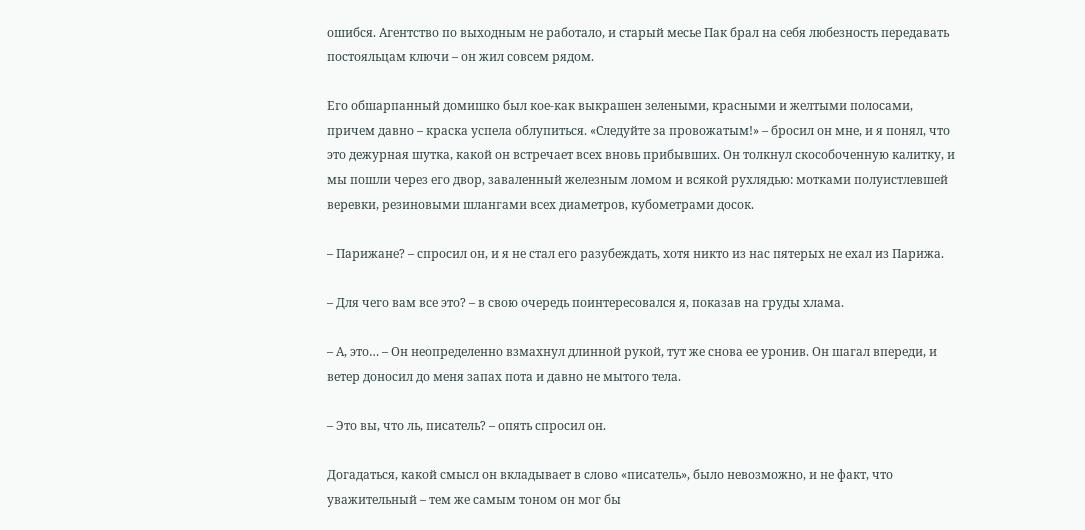ошибся. Агентство по выходным не работало, и старый месье Пак брал на себя любезность передавать постояльцам ключи – он жил совсем рядом.

Его обшарпанный домишко был кое-как выкрашен зелеными, красными и желтыми полосами, причем давно – краска успела облупиться. «Следуйте за провожатым!» – бросил он мне, и я понял, что это дежурная шутка, какой он встречает всех вновь прибывших. Он толкнул скособоченную калитку, и мы пошли через его двор, заваленный железным ломом и всякой рухлядью: мотками полуистлевшей веревки, резиновыми шлангами всех диаметров, кубометрами досок.

– Парижане? – спросил он, и я не стал его разубеждать, хотя никто из нас пятерых не ехал из Парижа.

– Для чего вам все это? – в свою очередь поинтересовался я, показав на груды хлама.

– А, это… – Он неопределенно взмахнул длинной рукой, тут же снова ее уронив. Он шагал впереди, и ветер доносил до меня запах пота и давно не мытого тела.

– Это вы, что ль, писатель? – опять спросил он.

Догадаться, какой смысл он вкладывает в слово «писатель», было невозможно, и не факт, что уважительный – тем же самым тоном он мог бы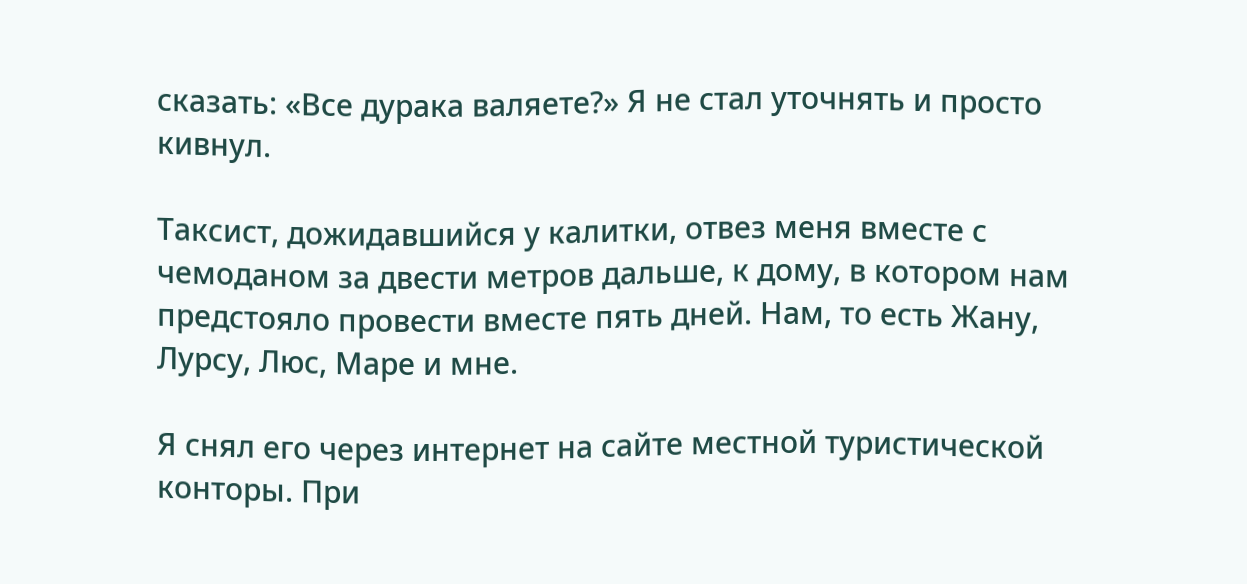сказать: «Все дурака валяете?» Я не стал уточнять и просто кивнул.

Таксист, дожидавшийся у калитки, отвез меня вместе с чемоданом за двести метров дальше, к дому, в котором нам предстояло провести вместе пять дней. Нам, то есть Жану, Лурсу, Люс, Маре и мне.

Я снял его через интернет на сайте местной туристической конторы. При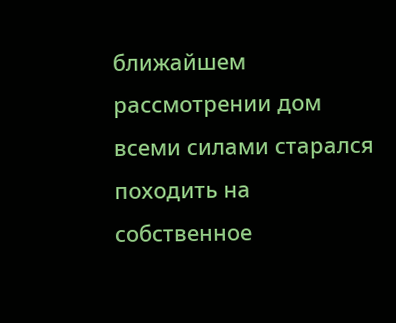ближайшем рассмотрении дом всеми силами старался походить на собственное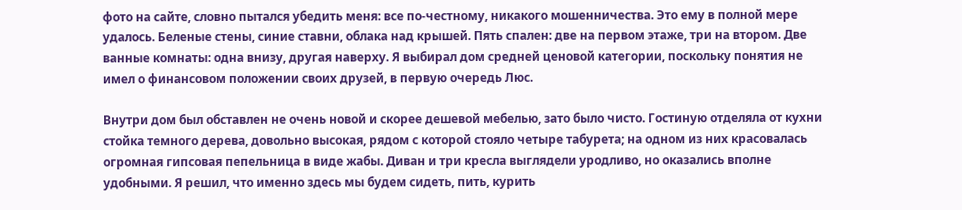фото на сайте, словно пытался убедить меня: все по-честному, никакого мошенничества. Это ему в полной мере удалось. Беленые стены, синие ставни, облака над крышей. Пять спален: две на первом этаже, три на втором. Две ванные комнаты: одна внизу, другая наверху. Я выбирал дом средней ценовой категории, поскольку понятия не имел о финансовом положении своих друзей, в первую очередь Люс.

Внутри дом был обставлен не очень новой и скорее дешевой мебелью, зато было чисто. Гостиную отделяла от кухни стойка темного дерева, довольно высокая, рядом с которой стояло четыре табурета; на одном из них красовалась огромная гипсовая пепельница в виде жабы. Диван и три кресла выглядели уродливо, но оказались вполне удобными. Я решил, что именно здесь мы будем сидеть, пить, курить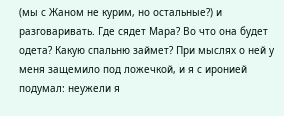(мы с Жаном не курим, но остальные?) и разговаривать. Где сядет Мара? Во что она будет одета? Какую спальню займет? При мыслях о ней у меня защемило под ложечкой, и я с иронией подумал: неужели я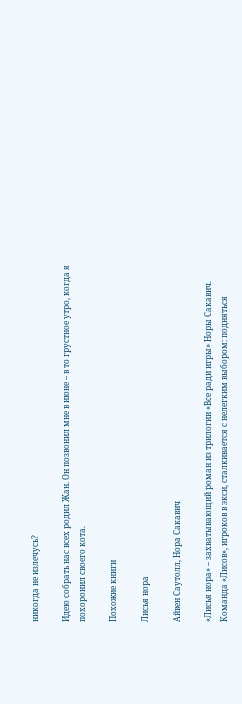никогда не излечусь?

Идею собрать нас всех родил Жан. Он позвонил мне в июне – в то грустное утро, когда я похоронил своего кота.

Похожие книги

Лисья нора

Айвен Саутолл, Нора Сакавич

«Лисья нора» – захватывающий роман из трилогии «Все ради игры» Норы Сакавич. Команда «Лисов», игроков в экси, сталкивается с нелегким выбором: подняться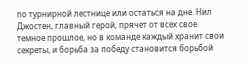по турнирной лестнице или остаться на дне. Нил Джостен, главный герой, прячет от всех свое темное прошлое, но в команде каждый хранит свои секреты, и борьба за победу становится борьбой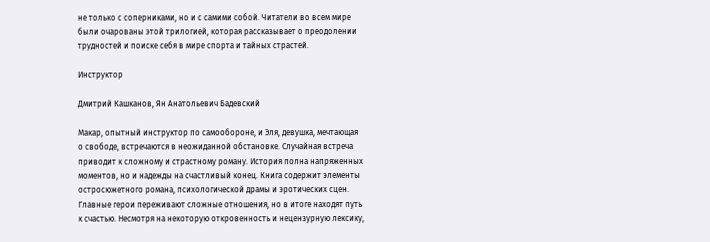не только с соперниками, но и с самими собой. Читатели во всем мире были очарованы этой трилогией, которая рассказывает о преодолении трудностей и поиске себя в мире спорта и тайных страстей.

Инструктор

Дмитрий Кашканов, Ян Анатольевич Бадевский

Макар, опытный инструктор по самообороне, и Эля, девушка, мечтающая о свободе, встречаются в неожиданной обстановке. Случайная встреча приводит к сложному и страстному роману. История полна напряженных моментов, но и надежды на счастливый конец. Книга содержит элементы остросюжетного романа, психологической драмы и эротических сцен. Главные герои переживают сложные отношения, но в итоге находят путь к счастью. Несмотря на некоторую откровенность и нецензурную лексику,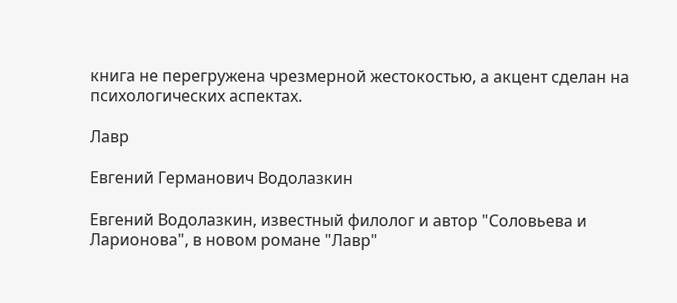книга не перегружена чрезмерной жестокостью, а акцент сделан на психологических аспектах.

Лавр

Евгений Германович Водолазкин

Евгений Водолазкин, известный филолог и автор "Соловьева и Ларионова", в новом романе "Лавр"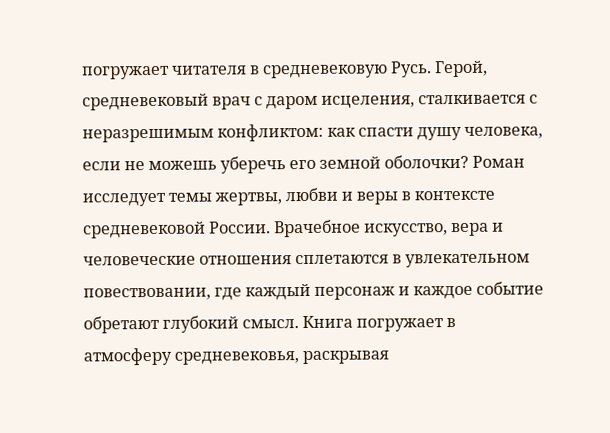погружает читателя в средневековую Русь. Герой, средневековый врач с даром исцеления, сталкивается с неразрешимым конфликтом: как спасти душу человека, если не можешь уберечь его земной оболочки? Роман исследует темы жертвы, любви и веры в контексте средневековой России. Врачебное искусство, вера и человеческие отношения сплетаются в увлекательном повествовании, где каждый персонаж и каждое событие обретают глубокий смысл. Книга погружает в атмосферу средневековья, раскрывая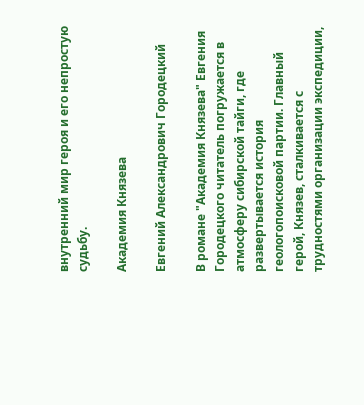внутренний мир героя и его непростую судьбу.

Академия Князева

Евгений Александрович Городецкий

В романе "Академия Князева" Евгения Городецкого читатель погружается в атмосферу сибирской тайги, где развертывается история геологопоисковой партии. Главный герой, Князев, сталкивается с трудностями организации экспедиции,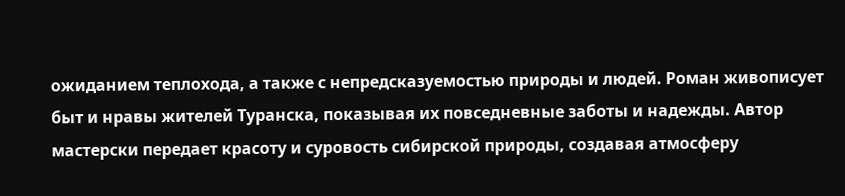ожиданием теплохода, а также с непредсказуемостью природы и людей. Роман живописует быт и нравы жителей Туранска, показывая их повседневные заботы и надежды. Автор мастерски передает красоту и суровость сибирской природы, создавая атмосферу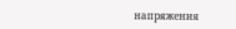напряжения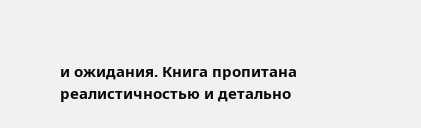и ожидания. Книга пропитана реалистичностью и детально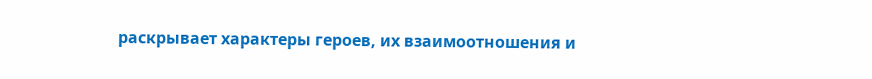раскрывает характеры героев, их взаимоотношения и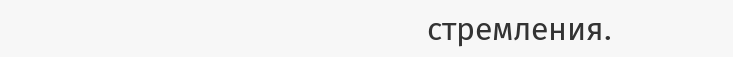стремления.